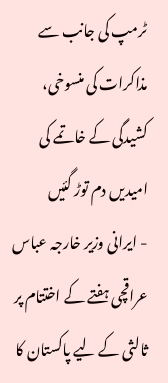ٹرمپ کی جانب سے مذاکرات کی منسوخی، کشیدگی کے خاتمے کی امیدیں دم توڑ گئیں
- ایرانی وزیر خارجہ عباس عراقچی ہفتے کے اختتام پر ثالثی کے لیے پاکستان کا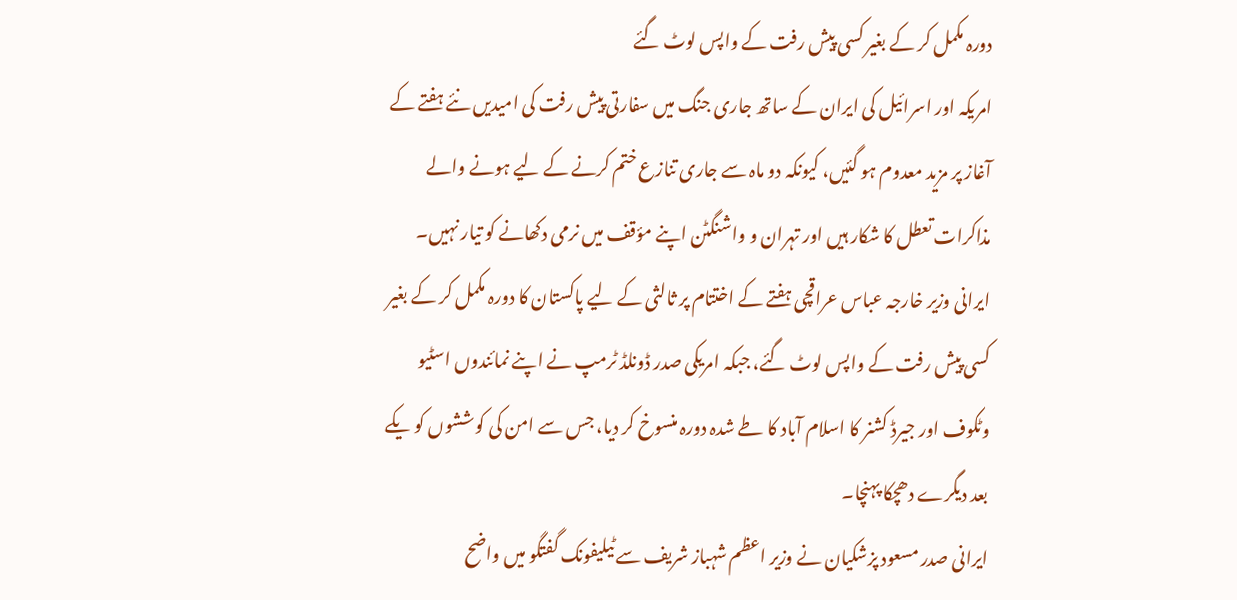دورہ مکمل کر کے بغیر کسی پیش رفت کے واپس لوٹ گئے
امریکہ اور اسرائیل کی ایران کے ساتھ جاری جنگ میں سفارتی پیش رفت کی امیدیں نئے ہفتے کے آغاز پر مزید معدوم ہو گئیں، کیونکہ دو ماہ سے جاری تنازع ختم کرنے کے لیے ہونے والے مذاکرات تعطل کا شکار ہیں اور تہران و واشنگٹن اپنے مؤقف میں نرمی دکھانے کو تیار نہیں۔
ایرانی وزیر خارجہ عباس عراقچی ہفتے کے اختتام پر ثالثی کے لیے پاکستان کا دورہ مکمل کر کے بغیر کسی پیش رفت کے واپس لوٹ گئے، جبکہ امریکی صدر ڈونلڈ ٹرمپ نے اپنے نمائندوں اسٹیو وٹکوف اور جیرڈ کشنر کا اسلام آباد کا طے شدہ دورہ منسوخ کر دیا، جس سے امن کی کوششوں کو یکے بعد دیگرے دھچکا پہنچا۔
ایرانی صدر مسعود پزشکیان نے وزیر اعظم شہباز شریف سے ٹیلیفونک گفتگو میں واضح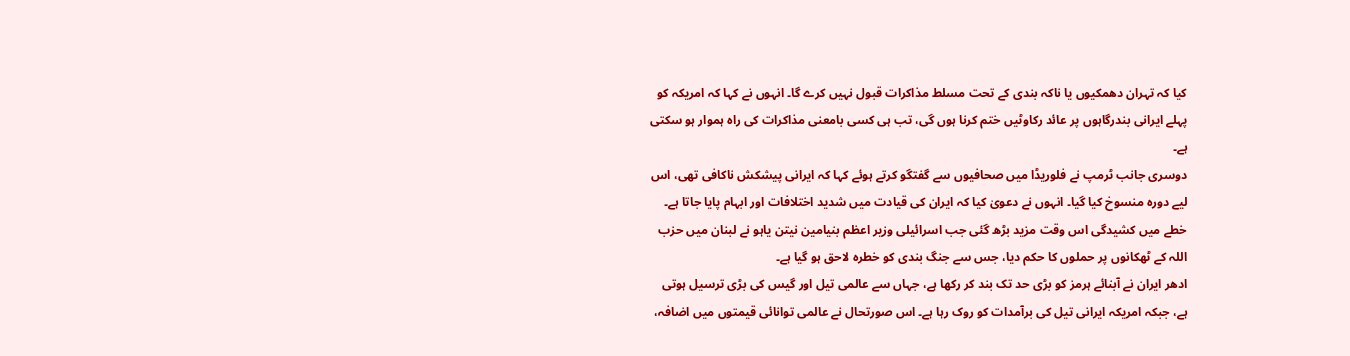کیا کہ تہران دھمکیوں یا ناکہ بندی کے تحت مسلط مذاکرات قبول نہیں کرے گا۔ انہوں نے کہا کہ امریکہ کو پہلے ایرانی بندرگاہوں پر عائد رکاوٹیں ختم کرنا ہوں گی، تب ہی کسی بامعنی مذاکرات کی راہ ہموار ہو سکتی ہے۔
دوسری جانب ٹرمپ نے فلوریڈا میں صحافیوں سے گفتگو کرتے ہوئے کہا کہ ایرانی پیشکش ناکافی تھی، اس لیے دورہ منسوخ کیا گیا۔ انہوں نے دعویٰ کیا کہ ایران کی قیادت میں شدید اختلافات اور ابہام پایا جاتا ہے۔
خطے میں کشیدگی اس وقت مزید بڑھ گئی جب اسرائیلی وزیر اعظم بنیامین نیتن یاہو نے لبنان میں حزب اللہ کے ٹھکانوں پر حملوں کا حکم دیا، جس سے جنگ بندی کو خطرہ لاحق ہو گیا ہے۔
ادھر ایران نے آبنائے ہرمز کو بڑی حد تک بند کر رکھا ہے، جہاں سے عالمی تیل اور گیس کی بڑی ترسیل ہوتی ہے، جبکہ امریکہ ایرانی تیل کی برآمدات کو روک رہا ہے۔ اس صورتحال نے عالمی توانائی قیمتوں میں اضافہ،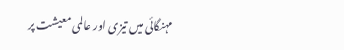مہنگائی میں تیزی اور عالمی معیشت پر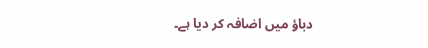دباؤ میں اضافہ کر دیا ہے۔